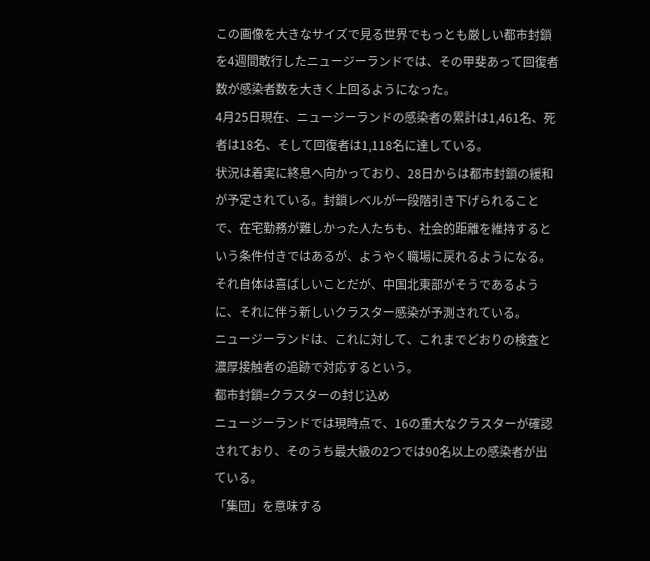この画像を大きなサイズで見る世界でもっとも厳しい都市封鎖を4週間敢行したニュージーランドでは、その甲斐あって回復者数が感染者数を大きく上回るようになった。
4月25日現在、ニュージーランドの感染者の累計は1,461名、死者は18名、そして回復者は1,118名に達している。
状況は着実に終息へ向かっており、28日からは都市封鎖の緩和が予定されている。封鎖レベルが一段階引き下げられることで、在宅勤務が難しかった人たちも、社会的距離を維持するという条件付きではあるが、ようやく職場に戻れるようになる。
それ自体は喜ばしいことだが、中国北東部がそうであるように、それに伴う新しいクラスター感染が予測されている。
ニュージーランドは、これに対して、これまでどおりの検査と濃厚接触者の追跡で対応するという。
都市封鎖=クラスターの封じ込め
ニュージーランドでは現時点で、16の重大なクラスターが確認されており、そのうち最大級の2つでは90名以上の感染者が出ている。
「集団」を意味する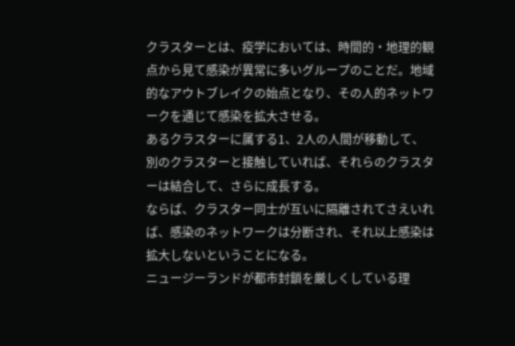クラスターとは、疫学においては、時間的・地理的観点から見て感染が異常に多いグループのことだ。地域的なアウトブレイクの始点となり、その人的ネットワークを通じて感染を拡大させる。
あるクラスターに属する1、2人の人間が移動して、別のクラスターと接触していれば、それらのクラスターは結合して、さらに成長する。
ならば、クラスター同士が互いに隔離されてさえいれば、感染のネットワークは分断され、それ以上感染は拡大しないということになる。
ニュージーランドが都市封鎖を厳しくしている理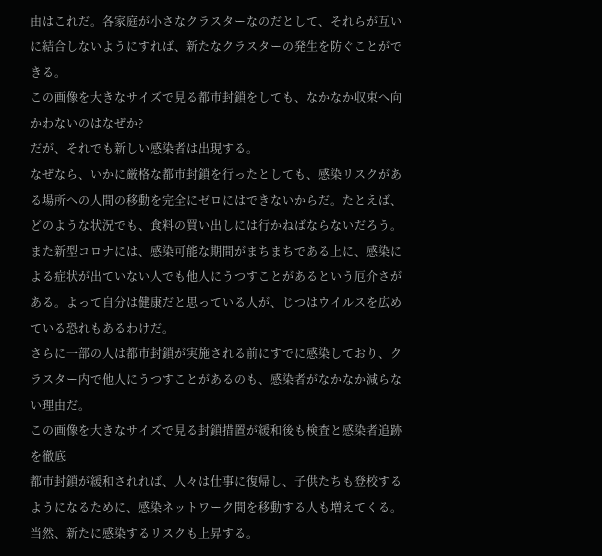由はこれだ。各家庭が小さなクラスターなのだとして、それらが互いに結合しないようにすれば、新たなクラスターの発生を防ぐことができる。
この画像を大きなサイズで見る都市封鎖をしても、なかなか収束へ向かわないのはなぜか?
だが、それでも新しい感染者は出現する。
なぜなら、いかに厳格な都市封鎖を行ったとしても、感染リスクがある場所への人間の移動を完全にゼロにはできないからだ。たとえば、どのような状況でも、食料の買い出しには行かねばならないだろう。
また新型コロナには、感染可能な期間がまちまちである上に、感染による症状が出ていない人でも他人にうつすことがあるという厄介さがある。よって自分は健康だと思っている人が、じつはウイルスを広めている恐れもあるわけだ。
さらに一部の人は都市封鎖が実施される前にすでに感染しており、クラスター内で他人にうつすことがあるのも、感染者がなかなか減らない理由だ。
この画像を大きなサイズで見る封鎖措置が緩和後も検査と感染者追跡を徹底
都市封鎖が緩和されれば、人々は仕事に復帰し、子供たちも登校するようになるために、感染ネットワーク間を移動する人も増えてくる。当然、新たに感染するリスクも上昇する。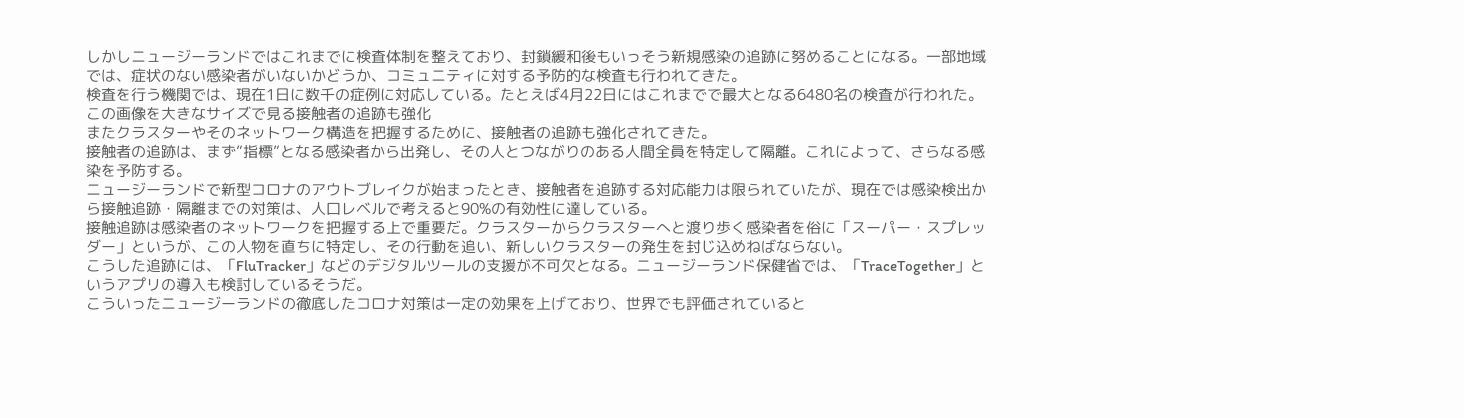しかしニュージーランドではこれまでに検査体制を整えており、封鎖緩和後もいっそう新規感染の追跡に努めることになる。一部地域では、症状のない感染者がいないかどうか、コミュニティに対する予防的な検査も行われてきた。
検査を行う機関では、現在1日に数千の症例に対応している。たとえば4月22日にはこれまでで最大となる6480名の検査が行われた。
この画像を大きなサイズで見る接触者の追跡も強化
またクラスターやそのネットワーク構造を把握するために、接触者の追跡も強化されてきた。
接触者の追跡は、まず”指標”となる感染者から出発し、その人とつながりのある人間全員を特定して隔離。これによって、さらなる感染を予防する。
ニュージーランドで新型コロナのアウトブレイクが始まったとき、接触者を追跡する対応能力は限られていたが、現在では感染検出から接触追跡・隔離までの対策は、人口レベルで考えると90%の有効性に達している。
接触追跡は感染者のネットワークを把握する上で重要だ。クラスターからクラスターへと渡り歩く感染者を俗に「スーパー・スプレッダー」というが、この人物を直ちに特定し、その行動を追い、新しいクラスターの発生を封じ込めねばならない。
こうした追跡には、「FluTracker」などのデジタルツールの支援が不可欠となる。ニュージーランド保健省では、「TraceTogether」というアプリの導入も検討しているそうだ。
こういったニュージーランドの徹底したコロナ対策は一定の効果を上げており、世界でも評価されていると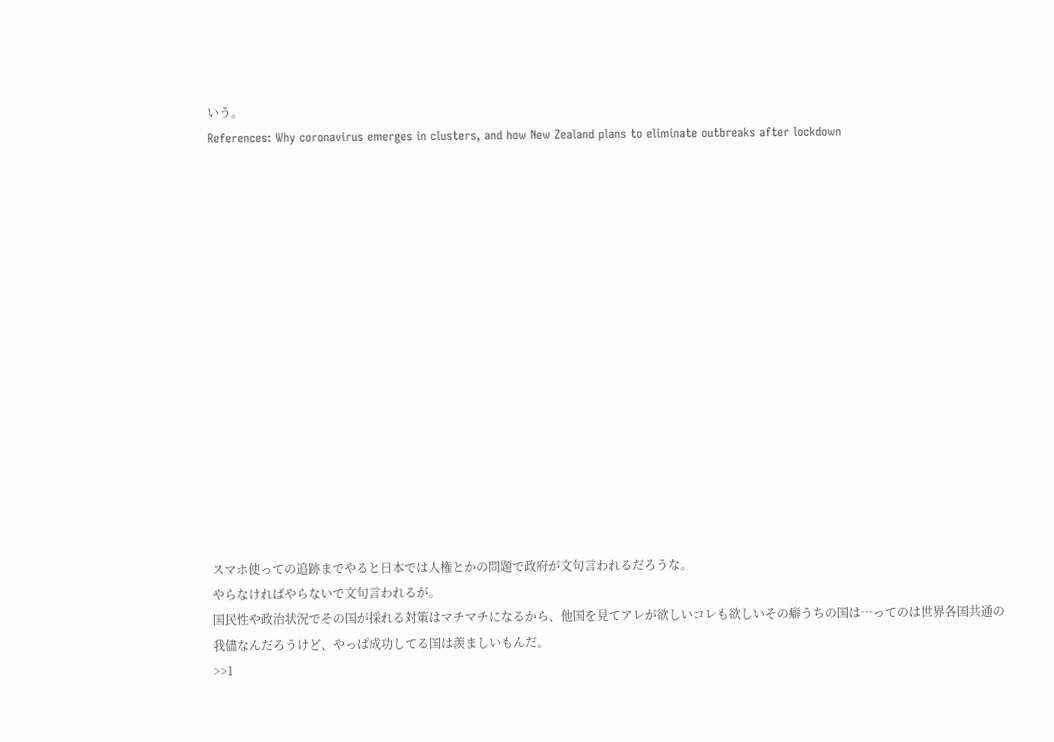いう。
References: Why coronavirus emerges in clusters, and how New Zealand plans to eliminate outbreaks after lockdown
















スマホ使っての追跡までやると日本では人権とかの問題で政府が文句言われるだろうな。
やらなければやらないで文句言われるが。
国民性や政治状況でその国が採れる対策はマチマチになるから、他国を見てアレが欲しいコレも欲しいその癖うちの国は…ってのは世界各国共通の我儘なんだろうけど、やっぱ成功してる国は羨ましいもんだ。
>>1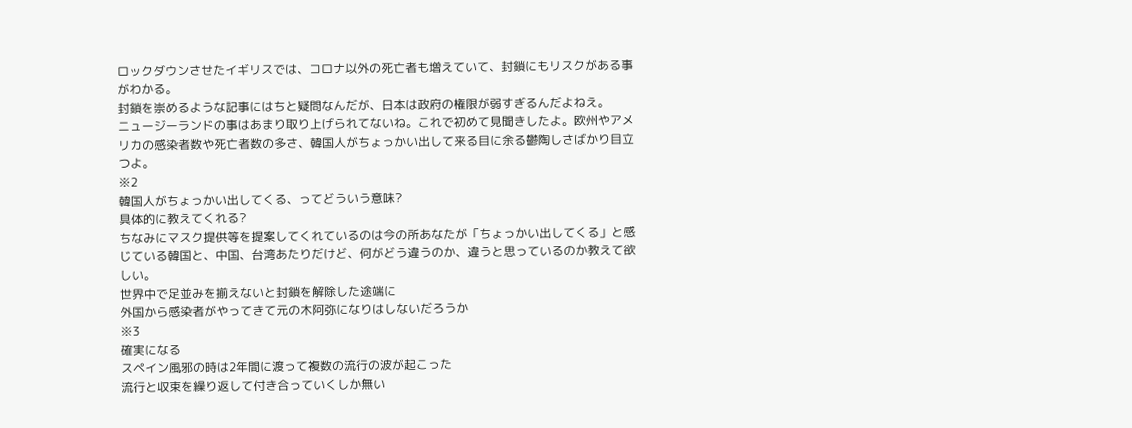ロックダウンさせたイギリスでは、コロナ以外の死亡者も増えていて、封鎖にもリスクがある事がわかる。
封鎖を崇めるような記事にはちと疑問なんだが、日本は政府の権限が弱すぎるんだよねえ。
ニュージーランドの事はあまり取り上げられてないね。これで初めて見聞きしたよ。欧州やアメリカの感染者数や死亡者数の多さ、韓国人がちょっかい出して来る目に余る鬱陶しさばかり目立つよ。
※2
韓国人がちょっかい出してくる、ってどういう意味?
具体的に教えてくれる?
ちなみにマスク提供等を提案してくれているのは今の所あなたが「ちょっかい出してくる」と感じている韓国と、中国、台湾あたりだけど、何がどう違うのか、違うと思っているのか教えて欲しい。
世界中で足並みを揃えないと封鎖を解除した途端に
外国から感染者がやってきて元の木阿弥になりはしないだろうか
※3
確実になる
スペイン風邪の時は2年間に渡って複数の流行の波が起こった
流行と収束を繰り返して付き合っていくしか無い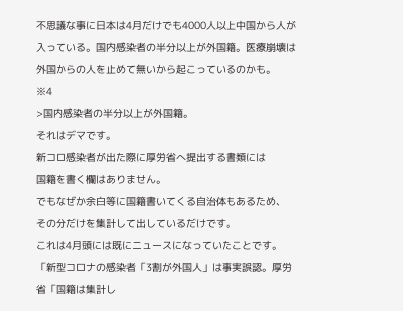不思議な事に日本は4月だけでも4000人以上中国から人が入っている。国内感染者の半分以上が外国籍。医療崩壊は外国からの人を止めて無いから起こっているのかも。
※4
>国内感染者の半分以上が外国籍。
それはデマです。
新コロ感染者が出た際に厚労省へ提出する書類には
国籍を書く欄はありません。
でもなぜか余白等に国籍書いてくる自治体もあるため、
その分だけを集計して出しているだけです。
これは4月頭には既にニュースになっていたことです。
「新型コロナの感染者「3割が外国人」は事実誤認。厚労省「国籍は集計し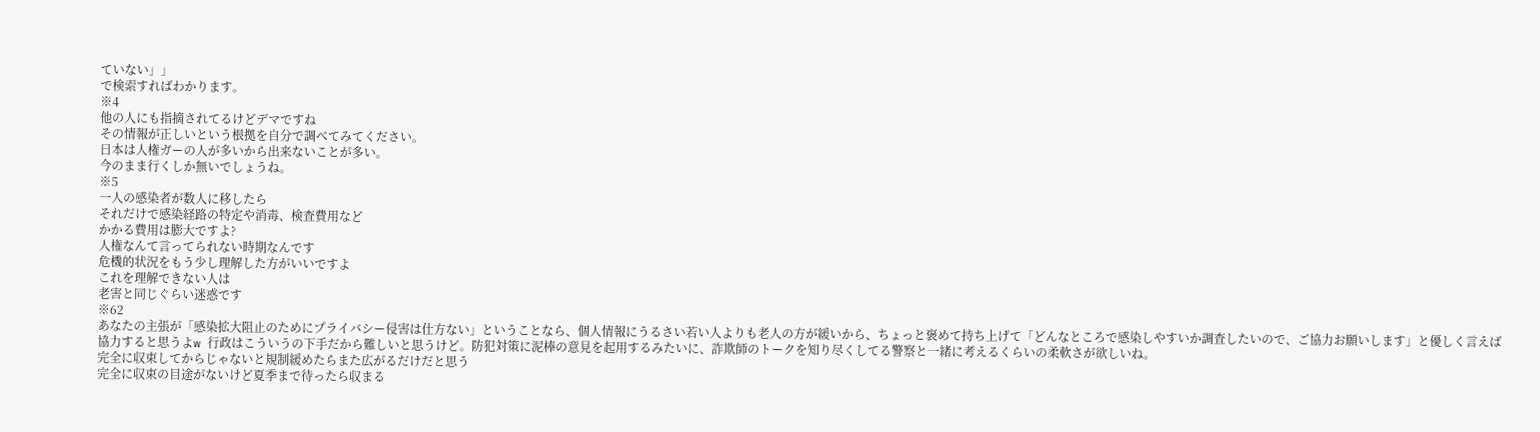ていない」」
で検索すればわかります。
※4
他の人にも指摘されてるけどデマですね
その情報が正しいという根拠を自分で調べてみてください。
日本は人権ガーの人が多いから出来ないことが多い。
今のまま行くしか無いでしょうね。
※5
一人の感染者が数人に移したら
それだけで感染経路の特定や消毒、検査費用など
かかる費用は膨大ですよ?
人権なんて言ってられない時期なんです
危機的状況をもう少し理解した方がいいですよ
これを理解できない人は
老害と同じぐらい迷惑です
※62
あなたの主張が「感染拡大阻止のためにプライバシー侵害は仕方ない」ということなら、個人情報にうるさい若い人よりも老人の方が緩いから、ちょっと褒めて持ち上げて「どんなところで感染しやすいか調査したいので、ご協力お願いします」と優しく言えば協力すると思うよw 行政はこういうの下手だから難しいと思うけど。防犯対策に泥棒の意見を起用するみたいに、詐欺師のトークを知り尽くしてる警察と一緒に考えるくらいの柔軟さが欲しいね。
完全に収束してからじゃないと規制緩めたらまた広がるだけだと思う
完全に収束の目途がないけど夏季まで待ったら収まる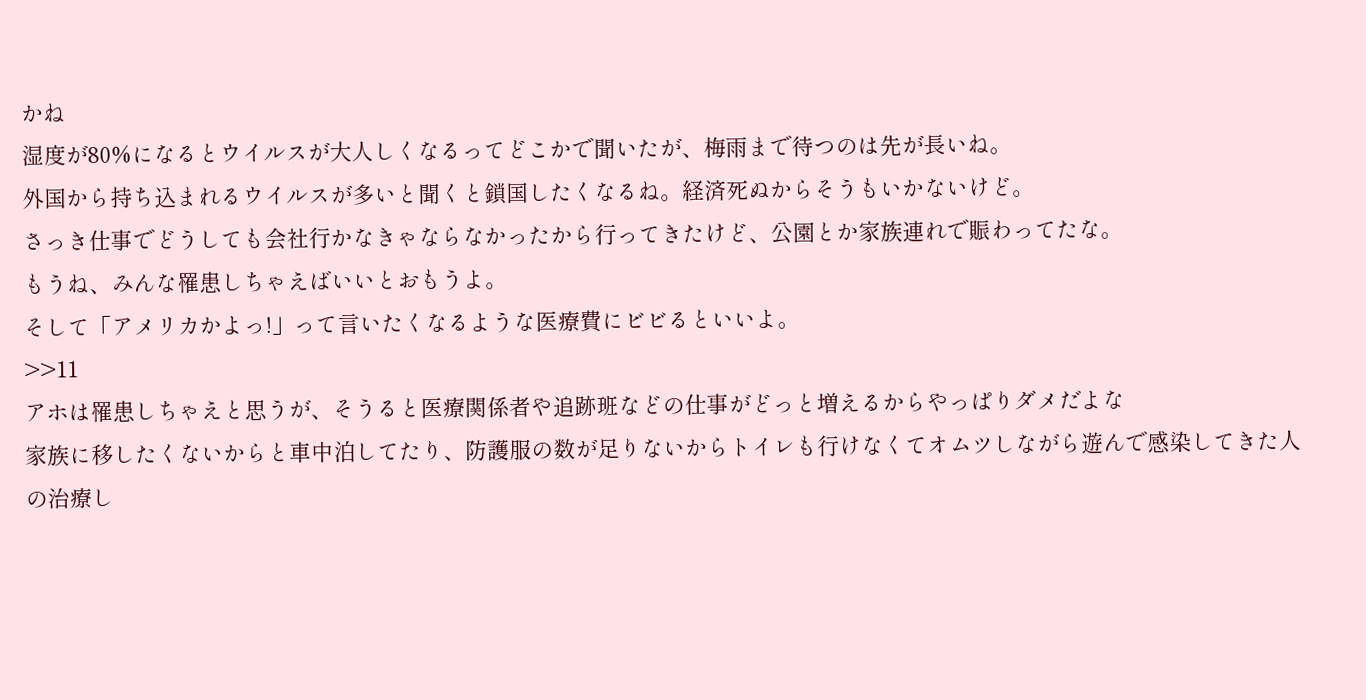かね
湿度が80%になるとウイルスが大人しくなるってどこかで聞いたが、梅雨まで待つのは先が長いね。
外国から持ち込まれるウイルスが多いと聞くと鎖国したくなるね。経済死ぬからそうもいかないけど。
さっき仕事でどうしても会社行かなきゃならなかったから行ってきたけど、公園とか家族連れで賑わってたな。
もうね、みんな罹患しちゃえばいいとおもうよ。
そして「アメリカかよっ!」って言いたくなるような医療費にビビるといいよ。
>>11
アホは罹患しちゃえと思うが、そうると医療関係者や追跡班などの仕事がどっと増えるからやっぱりダメだよな
家族に移したくないからと車中泊してたり、防護服の数が足りないからトイレも行けなくてオムツしながら遊んで感染してきた人の治療し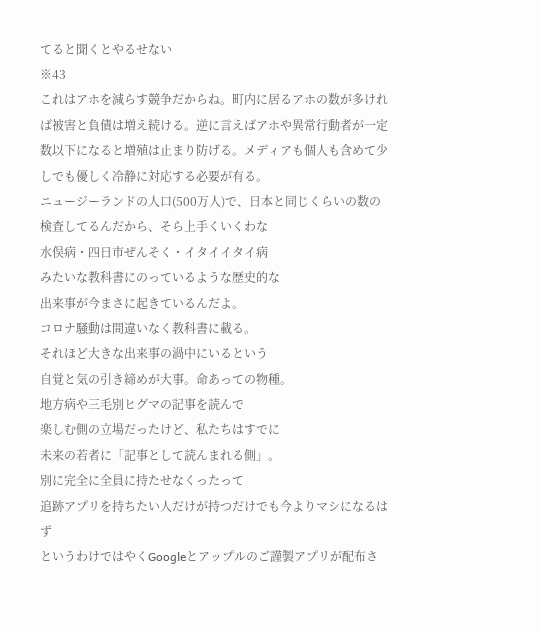てると聞くとやるせない
※43
これはアホを減らす競争だからね。町内に居るアホの数が多ければ被害と負債は増え続ける。逆に言えばアホや異常行動者が一定数以下になると増殖は止まり防げる。メディアも個人も含めて少しでも優しく冷静に対応する必要が有る。
ニュージーランドの人口(500万人)で、日本と同じくらいの数の検査してるんだから、そら上手くいくわな
水俣病・四日市ぜんそく・イタイイタイ病
みたいな教科書にのっているような歴史的な
出来事が今まさに起きているんだよ。
コロナ騒動は間違いなく教科書に載る。
それほど大きな出来事の渦中にいるという
自覚と気の引き締めが大事。命あっての物種。
地方病や三毛別ヒグマの記事を読んで
楽しむ側の立場だったけど、私たちはすでに
未来の若者に「記事として読んまれる側」。
別に完全に全員に持たせなくったって
追跡アプリを持ちたい人だけが持つだけでも今よりマシになるはず
というわけではやくGoogleとアップルのご謹製アプリが配布さ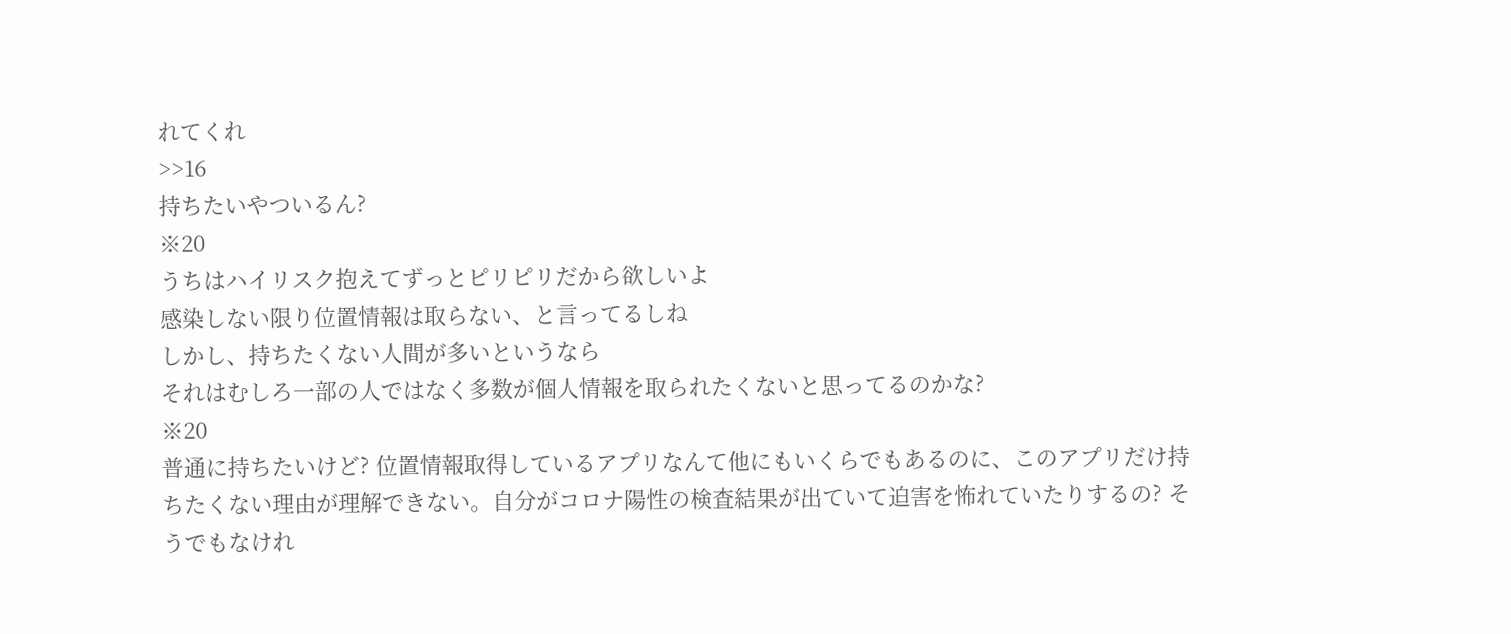れてくれ
>>16
持ちたいやついるん?
※20
うちはハイリスク抱えてずっとピリピリだから欲しいよ
感染しない限り位置情報は取らない、と言ってるしね
しかし、持ちたくない人間が多いというなら
それはむしろ一部の人ではなく多数が個人情報を取られたくないと思ってるのかな?
※20
普通に持ちたいけど? 位置情報取得しているアプリなんて他にもいくらでもあるのに、このアプリだけ持ちたくない理由が理解できない。自分がコロナ陽性の検査結果が出ていて迫害を怖れていたりするの? そうでもなけれ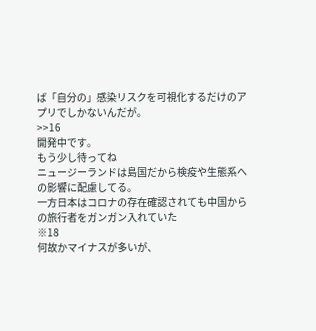ば「自分の」感染リスクを可視化するだけのアプリでしかないんだが。
>>16
開発中です。
もう少し待ってね
ニュージーランドは島国だから検疫や生態系への影響に配慮してる。
一方日本はコロナの存在確認されても中国からの旅行者をガンガン入れていた
※18
何故かマイナスが多いが、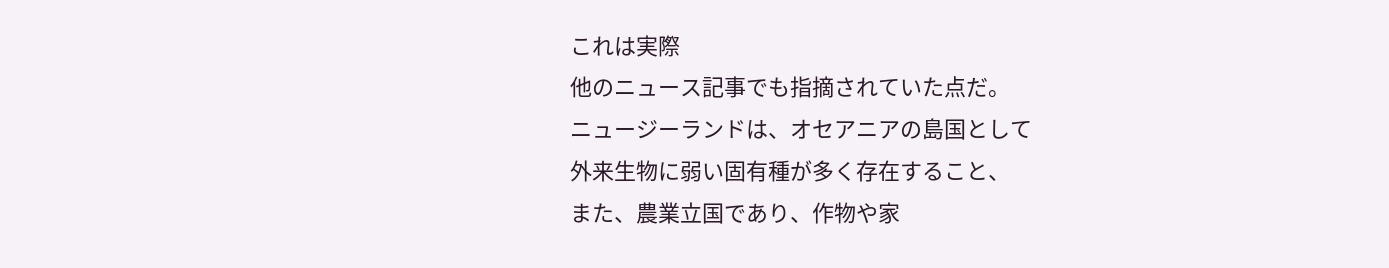これは実際
他のニュース記事でも指摘されていた点だ。
ニュージーランドは、オセアニアの島国として
外来生物に弱い固有種が多く存在すること、
また、農業立国であり、作物や家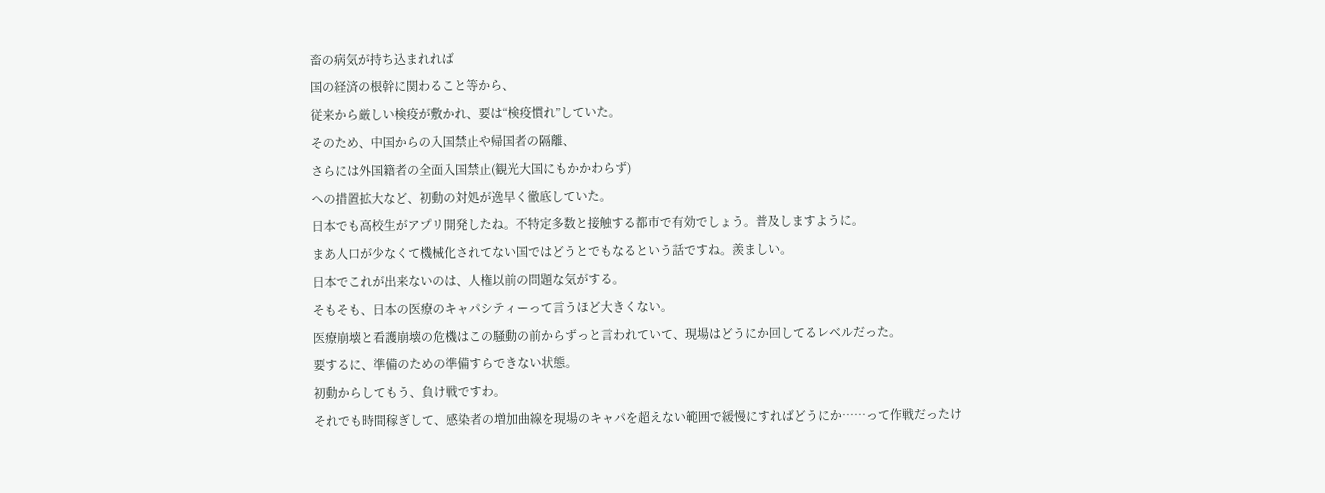畜の病気が持ち込まれれば
国の経済の根幹に関わること等から、
従来から厳しい検疫が敷かれ、要は“検疫慣れ”していた。
そのため、中国からの入国禁止や帰国者の隔離、
さらには外国籍者の全面入国禁止(観光大国にもかかわらず)
への措置拡大など、初動の対処が逸早く徹底していた。
日本でも高校生がアプリ開発したね。不特定多数と接触する都市で有効でしょう。普及しますように。
まあ人口が少なくて機械化されてない国ではどうとでもなるという話ですね。羨ましい。
日本でこれが出来ないのは、人権以前の問題な気がする。
そもそも、日本の医療のキャパシティーって言うほど大きくない。
医療崩壊と看護崩壊の危機はこの騒動の前からずっと言われていて、現場はどうにか回してるレベルだった。
要するに、準備のための準備すらできない状態。
初動からしてもう、負け戦ですわ。
それでも時間稼ぎして、感染者の増加曲線を現場のキャパを超えない範囲で緩慢にすればどうにか……って作戦だったけ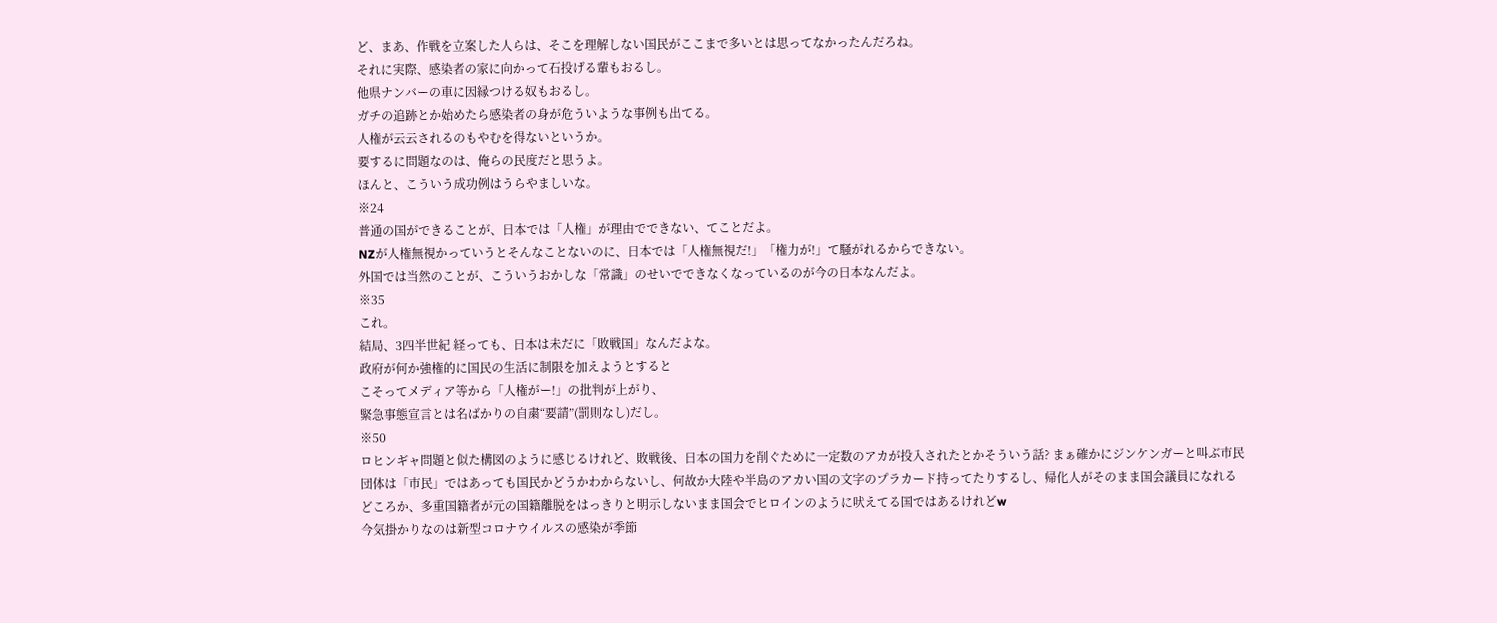ど、まあ、作戦を立案した人らは、そこを理解しない国民がここまで多いとは思ってなかったんだろね。
それに実際、感染者の家に向かって石投げる輩もおるし。
他県ナンバーの車に因縁つける奴もおるし。
ガチの追跡とか始めたら感染者の身が危ういような事例も出てる。
人権が云云されるのもやむを得ないというか。
要するに問題なのは、俺らの民度だと思うよ。
ほんと、こういう成功例はうらやましいな。
※24
普通の国ができることが、日本では「人権」が理由でできない、てことだよ。
NZが人権無視かっていうとそんなことないのに、日本では「人権無視だ!」「権力が!」て騒がれるからできない。
外国では当然のことが、こういうおかしな「常識」のせいでできなくなっているのが今の日本なんだよ。
※35
これ。
結局、3四半世紀 経っても、日本は未だに「敗戦国」なんだよな。
政府が何か強権的に国民の生活に制限を加えようとすると
こそってメディア等から「人権がー!」の批判が上がり、
緊急事態宣言とは名ばかりの自粛“要請”(罰則なし)だし。
※50
ロヒンギャ問題と似た構図のように感じるけれど、敗戦後、日本の国力を削ぐために一定数のアカが投入されたとかそういう話? まぁ確かにジンケンガーと叫ぶ市民団体は「市民」ではあっても国民かどうかわからないし、何故か大陸や半島のアカい国の文字のプラカード持ってたりするし、帰化人がそのまま国会議員になれるどころか、多重国籍者が元の国籍離脱をはっきりと明示しないまま国会でヒロインのように吠えてる国ではあるけれどw
今気掛かりなのは新型コロナウイルスの感染が季節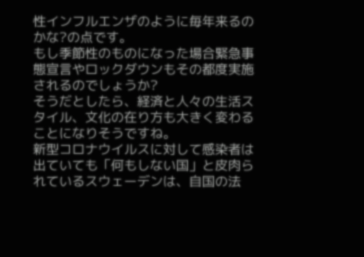性インフルエンザのように毎年来るのかな?の点です。
もし季節性のものになった場合緊急事態宣言やロックダウンもその都度実施されるのでしょうか?
そうだとしたら、経済と人々の生活スタイル、文化の在り方も大きく変わることになりそうですね。
新型コロナウイルスに対して感染者は出ていても「何もしない国」と皮肉られているスウェーデンは、自国の法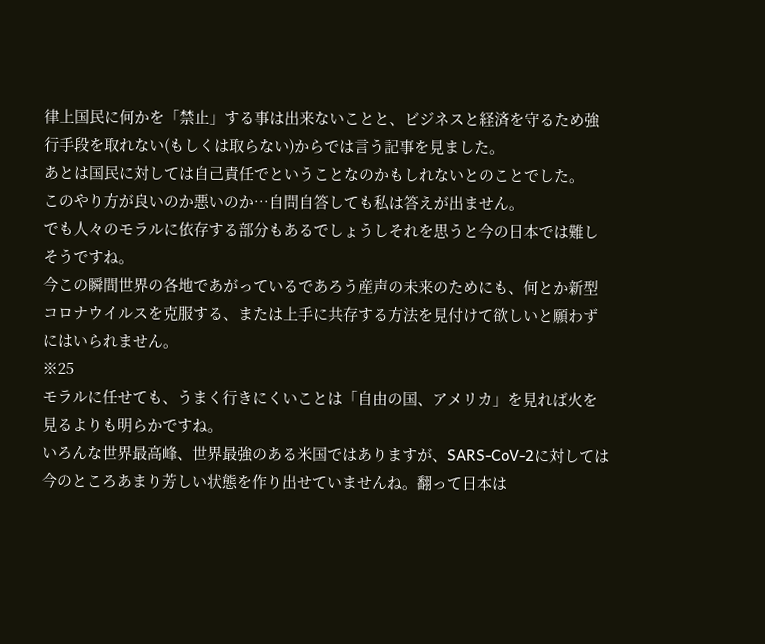律上国民に何かを「禁止」する事は出来ないことと、ビジネスと経済を守るため強行手段を取れない(もしくは取らない)からでは言う記事を見ました。
あとは国民に対しては自己責任でということなのかもしれないとのことでした。
このやり方が良いのか悪いのか…自問自答しても私は答えが出ません。
でも人々のモラルに依存する部分もあるでしょうしそれを思うと今の日本では難しそうですね。
今この瞬間世界の各地であがっているであろう産声の未来のためにも、何とか新型コロナウイルスを克服する、または上手に共存する方法を見付けて欲しいと願わずにはいられません。
※25
モラルに任せても、うまく行きにくいことは「自由の国、アメリカ」を見れば火を見るよりも明らかですね。
いろんな世界最高峰、世界最強のある米国ではありますが、SARS-CoV-2に対しては今のところあまり芳しい状態を作り出せていませんね。翻って日本は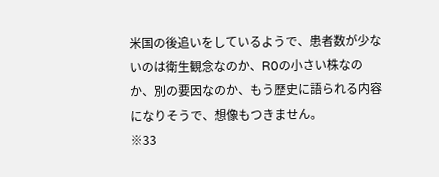米国の後追いをしているようで、患者数が少ないのは衛生観念なのか、R0の小さい株なのか、別の要因なのか、もう歴史に語られる内容になりそうで、想像もつきません。
※33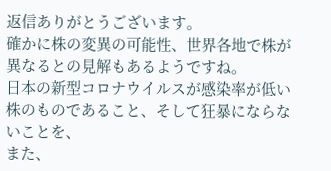返信ありがとうございます。
確かに株の変異の可能性、世界各地で株が異なるとの見解もあるようですね。
日本の新型コロナウイルスが感染率が低い株のものであること、そして狂暴にならないことを、
また、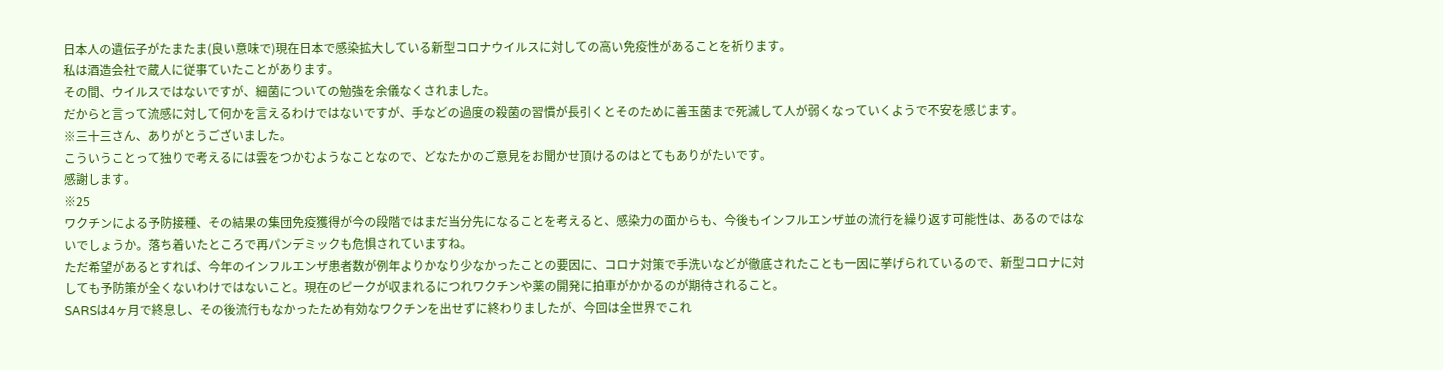日本人の遺伝子がたまたま(良い意味で)現在日本で感染拡大している新型コロナウイルスに対しての高い免疫性があることを祈ります。
私は酒造会社で蔵人に従事ていたことがあります。
その間、ウイルスではないですが、細菌についての勉強を余儀なくされました。
だからと言って流感に対して何かを言えるわけではないですが、手などの過度の殺菌の習慣が長引くとそのために善玉菌まで死滅して人が弱くなっていくようで不安を感じます。
※三十三さん、ありがとうございました。
こういうことって独りで考えるには雲をつかむようなことなので、どなたかのご意見をお聞かせ頂けるのはとてもありがたいです。
感謝します。
※25
ワクチンによる予防接種、その結果の集団免疫獲得が今の段階ではまだ当分先になることを考えると、感染力の面からも、今後もインフルエンザ並の流行を繰り返す可能性は、あるのではないでしょうか。落ち着いたところで再パンデミックも危惧されていますね。
ただ希望があるとすれば、今年のインフルエンザ患者数が例年よりかなり少なかったことの要因に、コロナ対策で手洗いなどが徹底されたことも一因に挙げられているので、新型コロナに対しても予防策が全くないわけではないこと。現在のピークが収まれるにつれワクチンや薬の開発に拍車がかかるのが期待されること。
SARSは4ヶ月で終息し、その後流行もなかったため有効なワクチンを出せずに終わりましたが、今回は全世界でこれ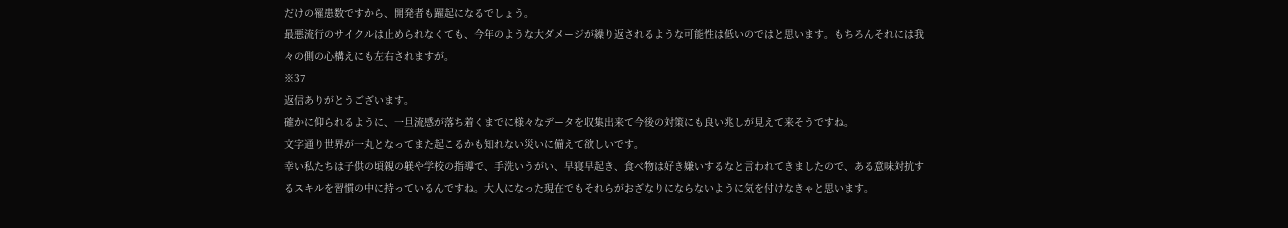だけの罹患数ですから、開発者も躍起になるでしょう。
最悪流行のサイクルは止められなくても、今年のような大ダメージが繰り返されるような可能性は低いのではと思います。もちろんそれには我々の側の心構えにも左右されますが。
※37
返信ありがとうございます。
確かに仰られるように、一旦流感が落ち着くまでに様々なデータを収集出来て今後の対策にも良い兆しが見えて来そうですね。
文字通り世界が一丸となってまた起こるかも知れない災いに備えて欲しいです。
幸い私たちは子供の頃親の躾や学校の指導で、手洗いうがい、早寝早起き、食べ物は好き嫌いするなと言われてきましたので、ある意味対抗するスキルを習慣の中に持っているんですね。大人になった現在でもそれらがおざなりにならないように気を付けなきゃと思います。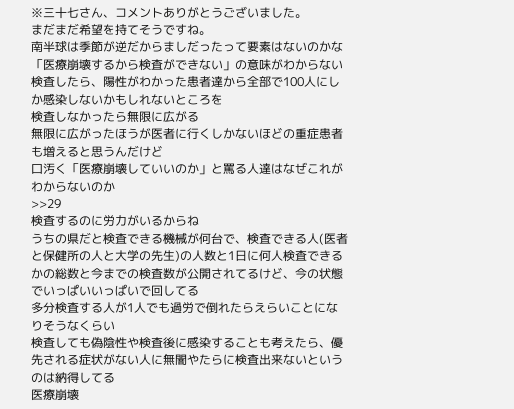※三十七さん、コメントありがとうございました。
まだまだ希望を持てそうですね。
南半球は季節が逆だからましだったって要素はないのかな
「医療崩壊するから検査ができない」の意味がわからない
検査したら、陽性がわかった患者達から全部で100人にしか感染しないかもしれないところを
検査しなかったら無限に広がる
無限に広がったほうが医者に行くしかないほどの重症患者も増えると思うんだけど
口汚く「医療崩壊していいのか」と罵る人達はなぜこれがわからないのか
>>29
検査するのに労力がいるからね
うちの県だと検査できる機械が何台で、検査できる人(医者と保健所の人と大学の先生)の人数と1日に何人検査できるかの総数と今までの検査数が公開されてるけど、今の状態でいっぱいいっぱいで回してる
多分検査する人が1人でも過労で倒れたらえらいことになりそうなくらい
検査しても偽陰性や検査後に感染することも考えたら、優先される症状がない人に無闇やたらに検査出来ないというのは納得してる
医療崩壊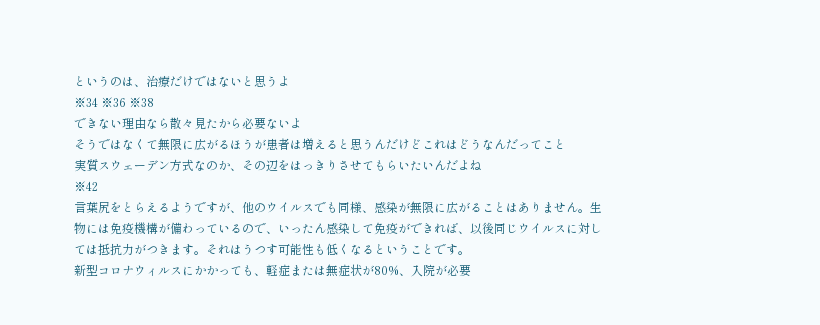というのは、治療だけではないと思うよ
※34 ※36 ※38
できない理由なら散々見たから必要ないよ
そうではなくて無限に広がるほうが患者は増えると思うんだけどこれはどうなんだってこと
実質スウェーデン方式なのか、その辺をはっきりさせてもらいたいんだよね
※42
言葉尻をとらえるようですが、他のウイルスでも同様、感染が無限に広がることはありません。生物には免疫機構が備わっているので、いったん感染して免疫ができれば、以後同じウイルスに対しては抵抗力がつきます。それはうつす可能性も低くなるということです。
新型コロナウィルスにかかっても、軽症または無症状が80%、入院が必要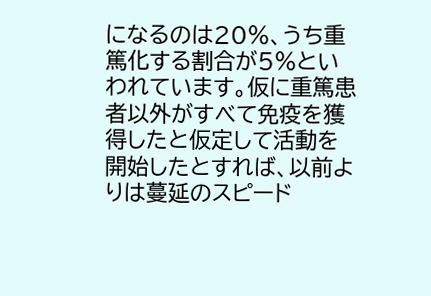になるのは20%、うち重篤化する割合が5%といわれています。仮に重篤患者以外がすべて免疫を獲得したと仮定して活動を開始したとすれば、以前よりは蔓延のスピード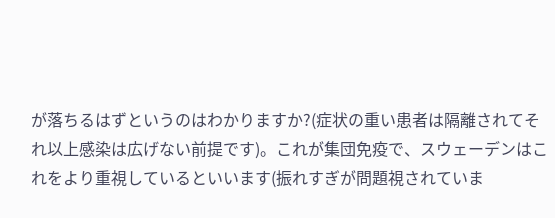が落ちるはずというのはわかりますか?(症状の重い患者は隔離されてそれ以上感染は広げない前提です)。これが集団免疫で、スウェーデンはこれをより重視しているといいます(振れすぎが問題視されていま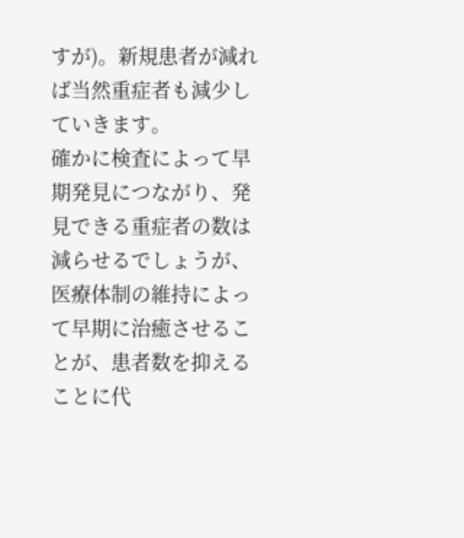すが)。新規患者が減れば当然重症者も減少していきます。
確かに検査によって早期発見につながり、発見できる重症者の数は減らせるでしょうが、医療体制の維持によって早期に治癒させることが、患者数を抑えることに代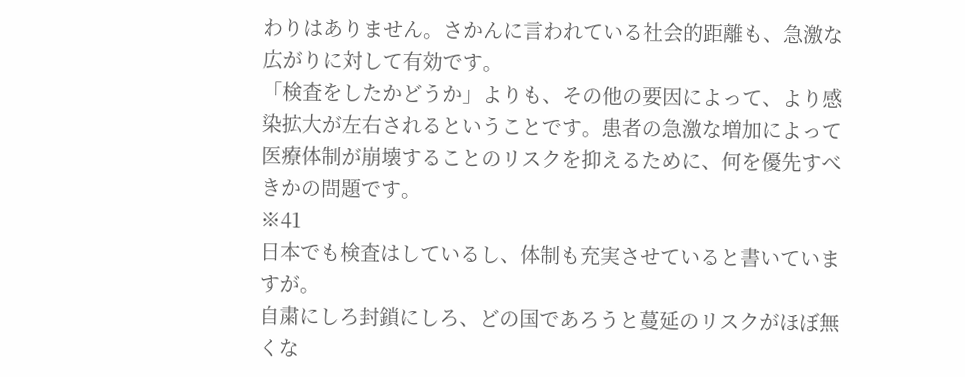わりはありません。さかんに言われている社会的距離も、急激な広がりに対して有効です。
「検査をしたかどうか」よりも、その他の要因によって、より感染拡大が左右されるということです。患者の急激な増加によって医療体制が崩壊することのリスクを抑えるために、何を優先すべきかの問題です。
※41
日本でも検査はしているし、体制も充実させていると書いていますが。
自粛にしろ封鎖にしろ、どの国であろうと蔓延のリスクがほぼ無くな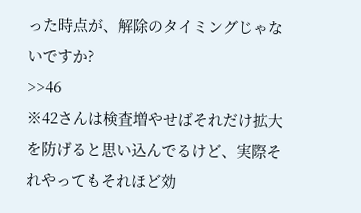った時点が、解除のタイミングじゃないですか?
>>46
※42さんは検査増やせばそれだけ拡大を防げると思い込んでるけど、実際それやってもそれほど効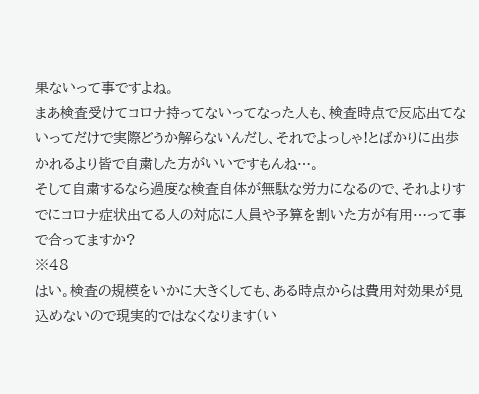果ないって事ですよね。
まあ検査受けてコロナ持ってないってなった人も、検査時点で反応出てないってだけで実際どうか解らないんだし、それでよっしゃ!とばかりに出歩かれるより皆で自粛した方がいいですもんね…。
そして自粛するなら過度な検査自体が無駄な労力になるので、それよりすでにコロナ症状出てる人の対応に人員や予算を割いた方が有用…って事で合ってますか?
※48
はい。検査の規模をいかに大きくしても、ある時点からは費用対効果が見込めないので現実的ではなくなります(い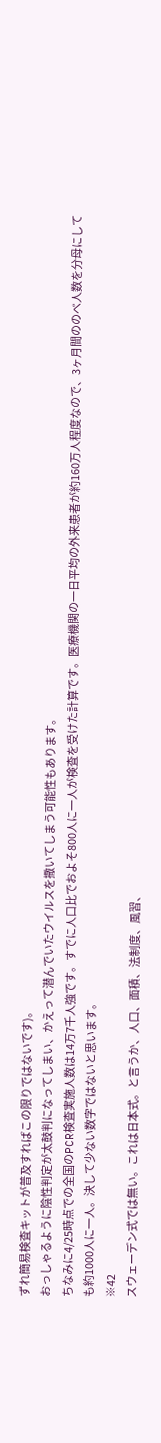ずれ簡易検査キットが普及すればこの限りではないです)。
おっしゃるように陰性判定が太鼓判になってしまい、かえって潜んでいたウイルスを撒いてしまう可能性もあります。
ちなみに4/25時点での全国のPCR検査実施人数は14万7千人強です。すでに人口比でおよそ800人に一人が検査を受けた計算です。医療機関の一日平均の外来患者が約160万人程度なので、3ヶ月間ののべ人数を分母にしても約1000人に一人。決して少ない数字ではないと思います。
※42
スウェーデン式では無い。これは日本式。と言うか、人口、面積、法制度、風習、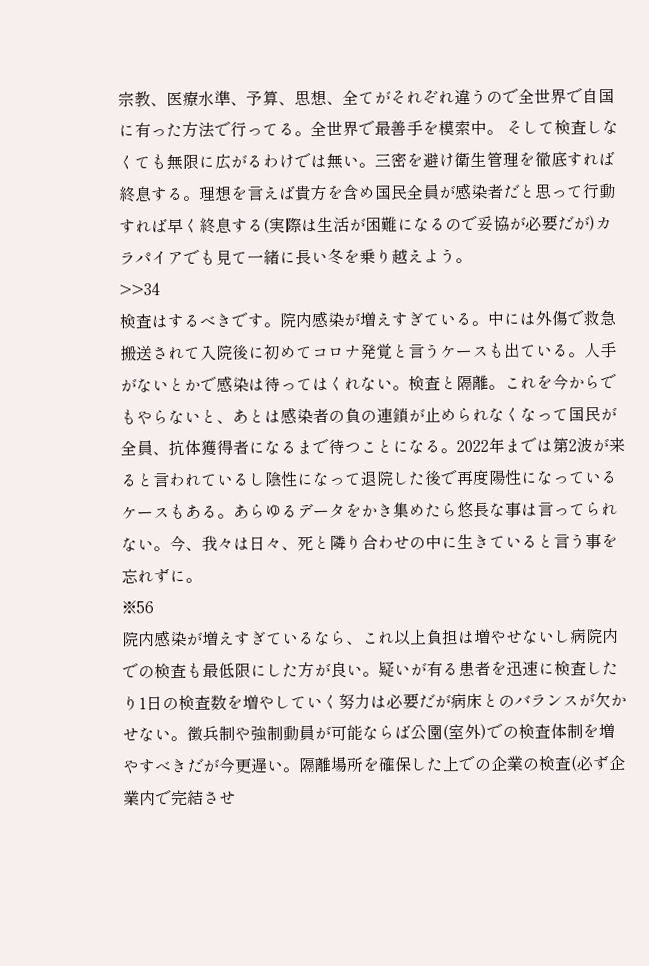宗教、医療水準、予算、思想、全てがそれぞれ違うので全世界で自国に有った方法で行ってる。全世界で最善手を模索中。 そして検査しなくても無限に広がるわけでは無い。三密を避け衛生管理を徹底すれば終息する。理想を言えば貴方を含め国民全員が感染者だと思って行動すれば早く終息する(実際は生活が困難になるので妥協が必要だが)カラパイアでも見て一緒に長い冬を乗り越えよう。
>>34
検査はするべきです。院内感染が増えすぎている。中には外傷で救急搬送されて入院後に初めてコロナ発覚と言うケースも出ている。人手がないとかで感染は待ってはくれない。検査と隔離。これを今からでもやらないと、あとは感染者の負の連鎖が止められなくなって国民が全員、抗体獲得者になるまで待つことになる。2022年までは第2波が来ると言われているし陰性になって退院した後で再度陽性になっているケースもある。あらゆるデータをかき集めたら悠長な事は言ってられない。今、我々は日々、死と隣り合わせの中に生きていると言う事を忘れずに。
※56
院内感染が増えすぎているなら、これ以上負担は増やせないし病院内での検査も最低限にした方が良い。疑いが有る患者を迅速に検査したり1日の検査数を増やしていく努力は必要だが病床とのバランスが欠かせない。徴兵制や強制動員が可能ならば公園(室外)での検査体制を増やすべきだが今更遅い。隔離場所を確保した上での企業の検査(必ず企業内で完結させ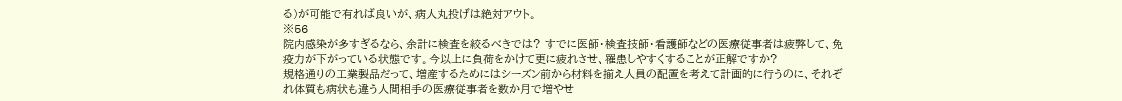る)が可能で有れば良いが、病人丸投げは絶対アウト。
※56
院内感染が多すぎるなら、余計に検査を絞るべきでは? すでに医師・検査技師・看護師などの医療従事者は疲弊して、免疫力が下がっている状態です。今以上に負荷をかけて更に疲れさせ、罹患しやすくすることが正解ですか?
規格通りの工業製品だって、増産するためにはシーズン前から材料を揃え人員の配置を考えて計画的に行うのに、それぞれ体質も病状も違う人間相手の医療従事者を数か月で増やせ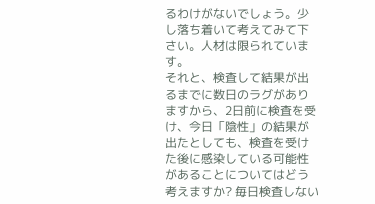るわけがないでしょう。少し落ち着いて考えてみて下さい。人材は限られています。
それと、検査して結果が出るまでに数日のラグがありますから、2日前に検査を受け、今日「陰性」の結果が出たとしても、検査を受けた後に感染している可能性があることについてはどう考えますか? 毎日検査しない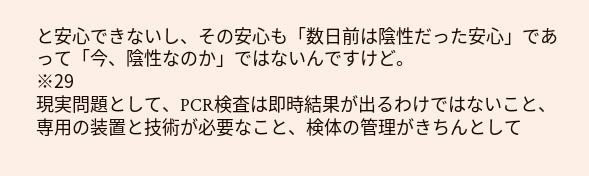と安心できないし、その安心も「数日前は陰性だった安心」であって「今、陰性なのか」ではないんですけど。
※29
現実問題として、PCR検査は即時結果が出るわけではないこと、専用の装置と技術が必要なこと、検体の管理がきちんとして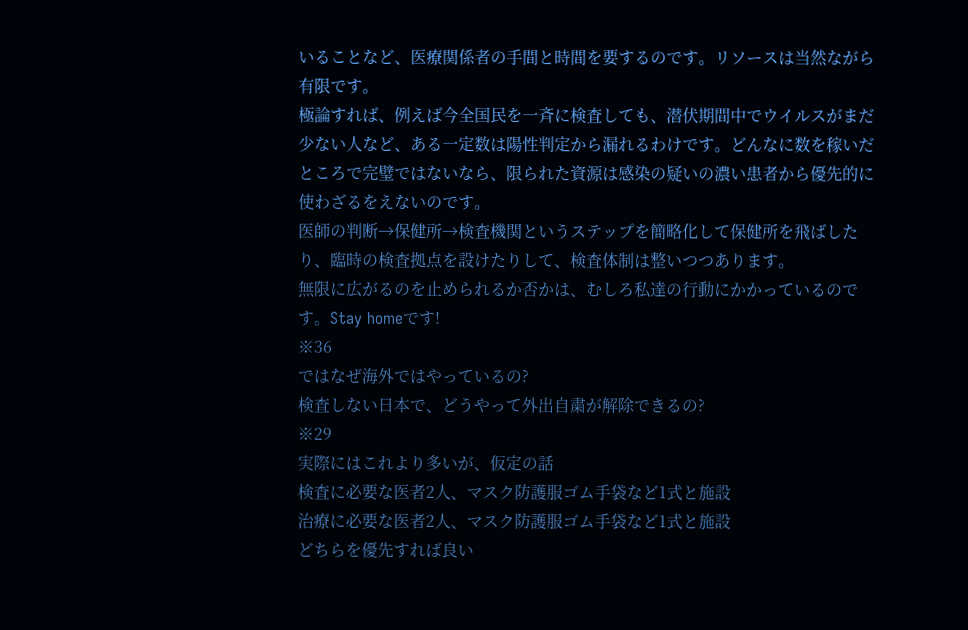いることなど、医療関係者の手間と時間を要するのです。リソースは当然ながら有限です。
極論すれば、例えば今全国民を一斉に検査しても、潜伏期間中でウイルスがまだ少ない人など、ある一定数は陽性判定から漏れるわけです。どんなに数を稼いだところで完璧ではないなら、限られた資源は感染の疑いの濃い患者から優先的に使わざるをえないのです。
医師の判断→保健所→検査機関というステップを簡略化して保健所を飛ばしたり、臨時の検査拠点を設けたりして、検査体制は整いつつあります。
無限に広がるのを止められるか否かは、むしろ私達の行動にかかっているのです。Stay homeです!
※36
ではなぜ海外ではやっているの?
検査しない日本で、どうやって外出自粛が解除できるの?
※29
実際にはこれより多いが、仮定の話
検査に必要な医者2人、マスク防護服ゴム手袋など1式と施設
治療に必要な医者2人、マスク防護服ゴム手袋など1式と施設
どちらを優先すれば良い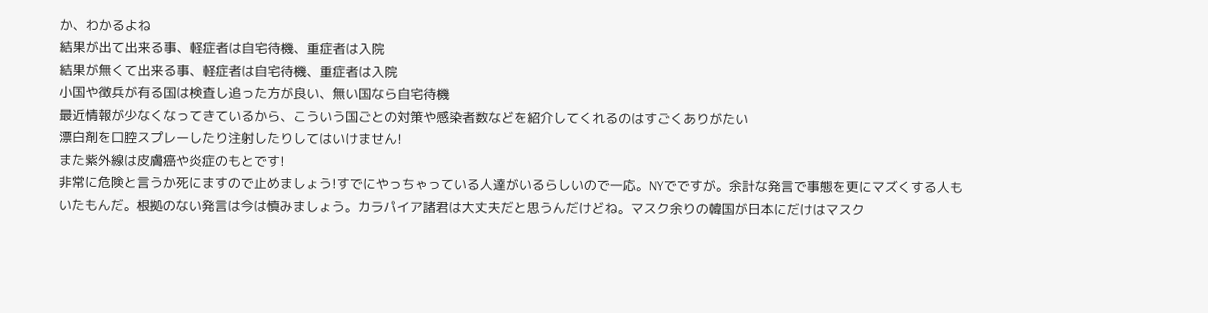か、わかるよね
結果が出て出来る事、軽症者は自宅待機、重症者は入院
結果が無くて出来る事、軽症者は自宅待機、重症者は入院
小国や徴兵が有る国は検査し追った方が良い、無い国なら自宅待機
最近情報が少なくなってきているから、こういう国ごとの対策や感染者数などを紹介してくれるのはすごくありがたい
漂白剤を口腔スプレーしたり注射したりしてはいけません!
また紫外線は皮膚癌や炎症のもとです!
非常に危険と言うか死にますので止めましょう!すでにやっちゃっている人達がいるらしいので一応。NYでですが。余計な発言で事態を更にマズくする人もいたもんだ。根拠のない発言は今は慎みましょう。カラパイア諸君は大丈夫だと思うんだけどね。マスク余りの韓国が日本にだけはマスク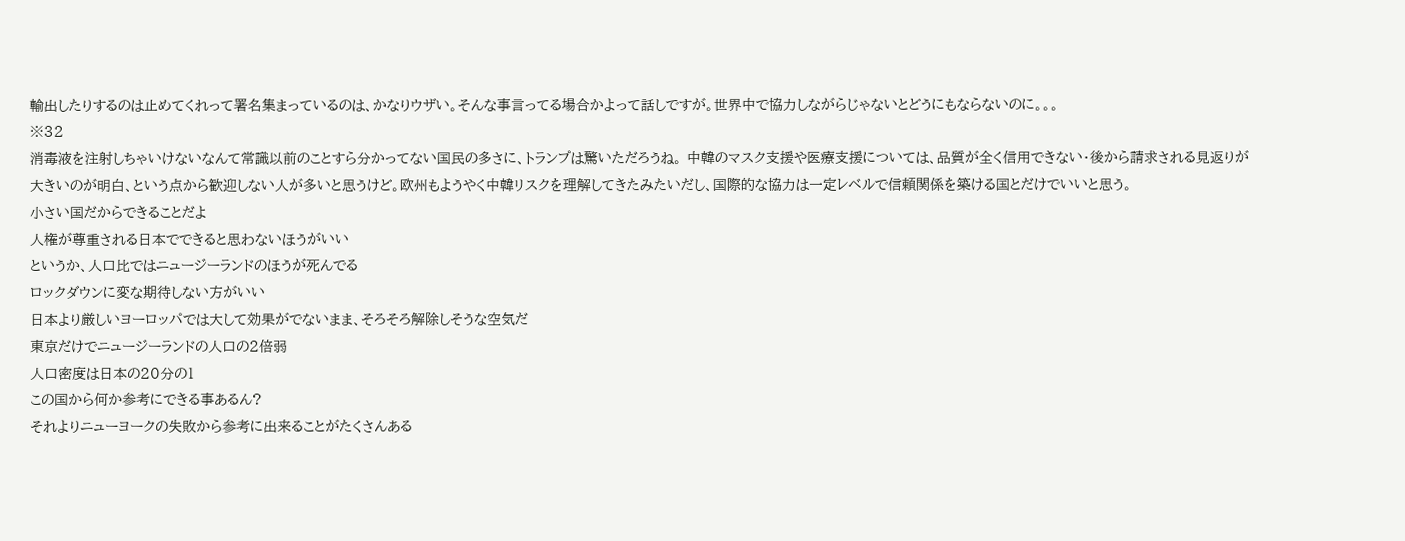輸出したりするのは止めてくれって署名集まっているのは、かなりウザい。そんな事言ってる場合かよって話しですが。世界中で協力しながらじゃないとどうにもならないのに。。。
※32
消毒液を注射しちゃいけないなんて常識以前のことすら分かってない国民の多さに、トランプは驚いただろうね。 中韓のマスク支援や医療支援については、品質が全く信用できない・後から請求される見返りが大きいのが明白、という点から歓迎しない人が多いと思うけど。欧州もようやく中韓リスクを理解してきたみたいだし、国際的な協力は一定レベルで信頼関係を築ける国とだけでいいと思う。
小さい国だからできることだよ
人権が尊重される日本でできると思わないほうがいい
というか、人口比ではニュージーランドのほうが死んでる
ロックダウンに変な期待しない方がいい
日本より厳しいヨーロッパでは大して効果がでないまま、そろそろ解除しそうな空気だ
東京だけでニュージーランドの人口の2倍弱
人口密度は日本の20分の1
この国から何か参考にできる事あるん?
それよりニューヨークの失敗から参考に出来ることがたくさんある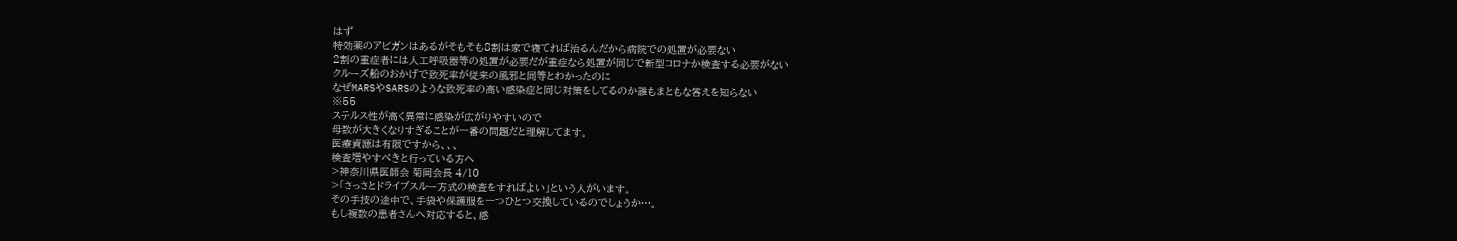はず
特効薬のアビガンはあるがそもそも8割は家で寝てれば治るんだから病院での処置が必要ない
2割の重症者には人工呼吸器等の処置が必要だが重症なら処置が同じで新型コロナか検査する必要がない
クルーズ船のおかげで致死率が従来の風邪と同等とわかったのに
なぜMARSやSARSのような致死率の高い感染症と同じ対策をしてるのか誰もまともな答えを知らない
※55
ステルス性が高く異常に感染が広がりやすいので
母数が大きくなりすぎることが一番の問題だと理解してます。
医療資源は有限ですから、、、
検査増やすべきと行っている方へ
>神奈川県医師会 菊岡会長 4/10
>「さっさとドライブスルー方式の検査をすればよい」という人がいます。
その手技の途中で、手袋や保護服を一つひとつ交換しているのでしょうか…。
もし複数の患者さんへ対応すると、感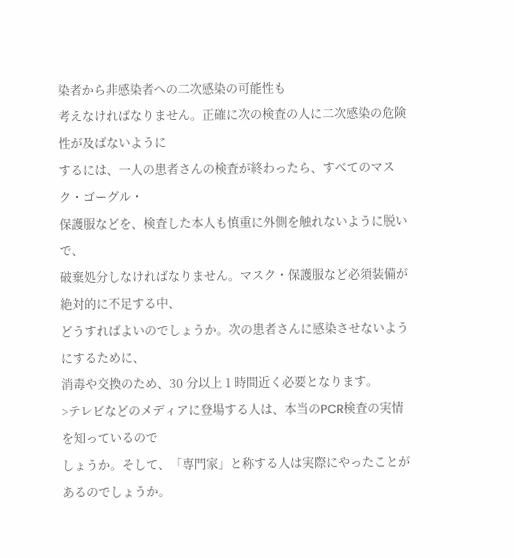染者から非感染者への二次感染の可能性も
考えなければなりません。正確に次の検査の人に二次感染の危険性が及ばないように
するには、一人の患者さんの検査が終わったら、すべてのマスク・ゴーグル・
保護服などを、検査した本人も慎重に外側を触れないように脱いで、
破棄処分しなければなりません。マスク・保護服など必須装備が絶対的に不足する中、
どうすればよいのでしょうか。次の患者さんに感染させないようにするために、
消毒や交換のため、30 分以上 1 時間近く必要となります。
>テレビなどのメディアに登場する人は、本当のPCR検査の実情を知っているので
しょうか。そして、「専門家」と称する人は実際にやったことがあるのでしょうか。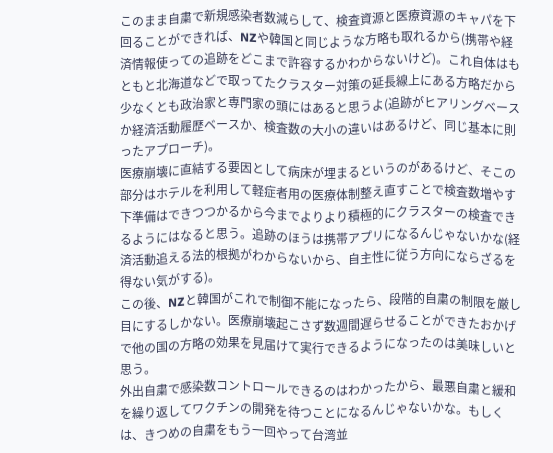このまま自粛で新規感染者数減らして、検査資源と医療資源のキャパを下回ることができれば、NZや韓国と同じような方略も取れるから(携帯や経済情報使っての追跡をどこまで許容するかわからないけど)。これ自体はもともと北海道などで取ってたクラスター対策の延長線上にある方略だから少なくとも政治家と専門家の頭にはあると思うよ(追跡がヒアリングベースか経済活動履歴ベースか、検査数の大小の違いはあるけど、同じ基本に則ったアプローチ)。
医療崩壊に直結する要因として病床が埋まるというのがあるけど、そこの部分はホテルを利用して軽症者用の医療体制整え直すことで検査数増やす下準備はできつつかるから今までよりより積極的にクラスターの検査できるようにはなると思う。追跡のほうは携帯アプリになるんじゃないかな(経済活動追える法的根拠がわからないから、自主性に従う方向にならざるを得ない気がする)。
この後、NZと韓国がこれで制御不能になったら、段階的自粛の制限を厳し目にするしかない。医療崩壊起こさず数週間遅らせることができたおかげで他の国の方略の効果を見届けて実行できるようになったのは美味しいと思う。
外出自粛で感染数コントロールできるのはわかったから、最悪自粛と緩和を繰り返してワクチンの開発を待つことになるんじゃないかな。もしくは、きつめの自粛をもう一回やって台湾並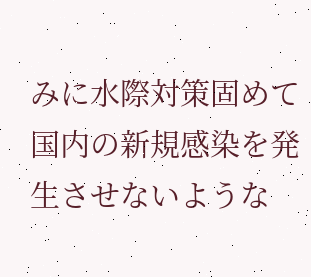みに水際対策固めて国内の新規感染を発生させないような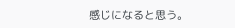感じになると思う。